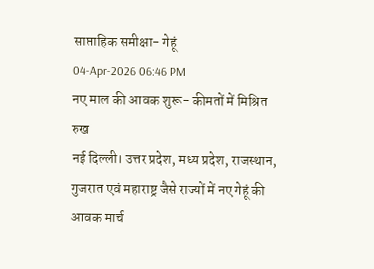साप्ताहिक समीक्षा- गेहूं
04-Apr-2026 06:46 PM
नए माल की आवक शुरू- कीमतों में मिश्रित रुख
नई दिल्ली। उत्तर प्रदेश, मध्य प्रदेश, राजस्थान, गुजरात एवं महाराष्ट्र जैसे राज्यों में नए गेहूं की आवक मार्च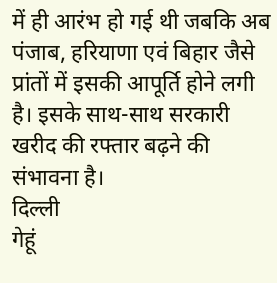में ही आरंभ हो गई थी जबकि अब पंजाब, हरियाणा एवं बिहार जैसे प्रांतों में इसकी आपूर्ति होने लगी है। इसके साथ-साथ सरकारी खरीद की रफ्तार बढ़ने की संभावना है।
दिल्ली
गेहूं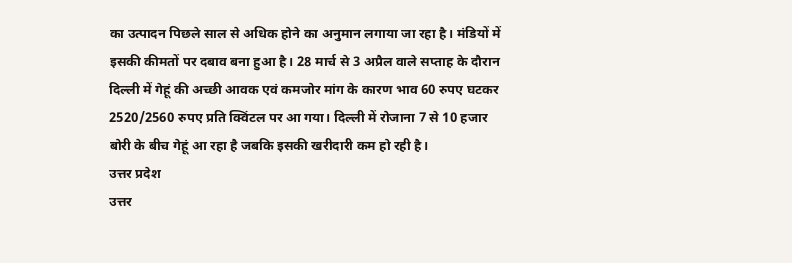का उत्पादन पिछले साल से अधिक होने का अनुमान लगाया जा रहा है। मंडियों में इसकी कीमतों पर दबाव बना हुआ है। 28 मार्च से 3 अप्रैल वाले सप्ताह के दौरान दिल्ली में गेहूं की अच्छी आवक एवं कमजोर मांग के कारण भाव 60 रुपए घटकर 2520/2560 रुपए प्रति क्विंटल पर आ गया। दिल्ली में रोजाना 7 से 10 हजार बोरी के बीच गेहूं आ रहा है जबकि इसकी खरीदारी कम हो रही है।
उत्तर प्रदेश
उत्तर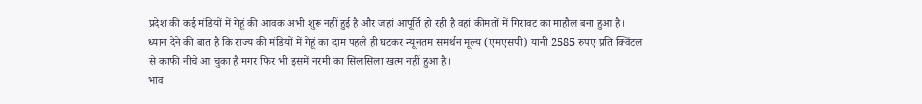प्रदेश की कई मंडियों में गेहूं की आवक अभी शुरू नहीं हुई है और जहां आपूर्ति हो रही है वहां कीमतों में गिरावट का माहौल बना हुआ है। ध्यान देने की बात है कि राज्य की मंडियों में गेहूं का दाम पहले ही घटकर न्यूनतम समर्थन मूल्य (एमएसपी) यानी 2585 रुपए प्रति क्विंटल से काफी नीचे आ चुका है मगर फिर भी इसमें नरमी का सिलसिला खत्म नहीं हुआ है।
भाव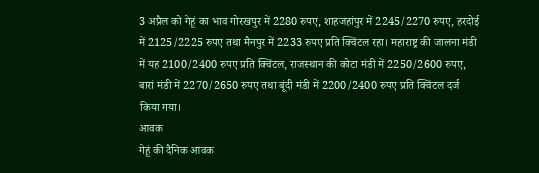3 अप्रैल को गेहूं का भाव गोरखपुर में 2280 रुपए, शाहजहांपुर में 2245/2270 रुपए, हरदोई में 2125/2225 रुपए तथा मैनपुर में 2233 रुपए प्रति क्विंटल रहा। महाराष्ट्र की जालना मंडी में यह 2100/2400 रुपए प्रति क्विंटल, राजस्थान की कोटा मंडी में 2250/2600 रुपए, बारां मंडी में 2270/2650 रुपए तथा बूंदी मंडी में 2200/2400 रुपए प्रति क्विंटल दर्ज किया गया।
आवक
गेहूं की दैनिक आवक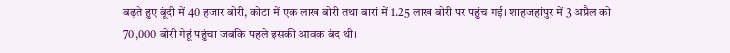बढ़ते हुए बूंदी में 40 हजार बोरी, कोटा में एक लाख बोरी तथा बारां में 1.25 लाख बोरी पर पहुंच गई। शाहजहांपुर में 3 अप्रैल को 70,000 बोरी गेहूं पहुंचा जबकि पहले इसकी आवक बंद थी।